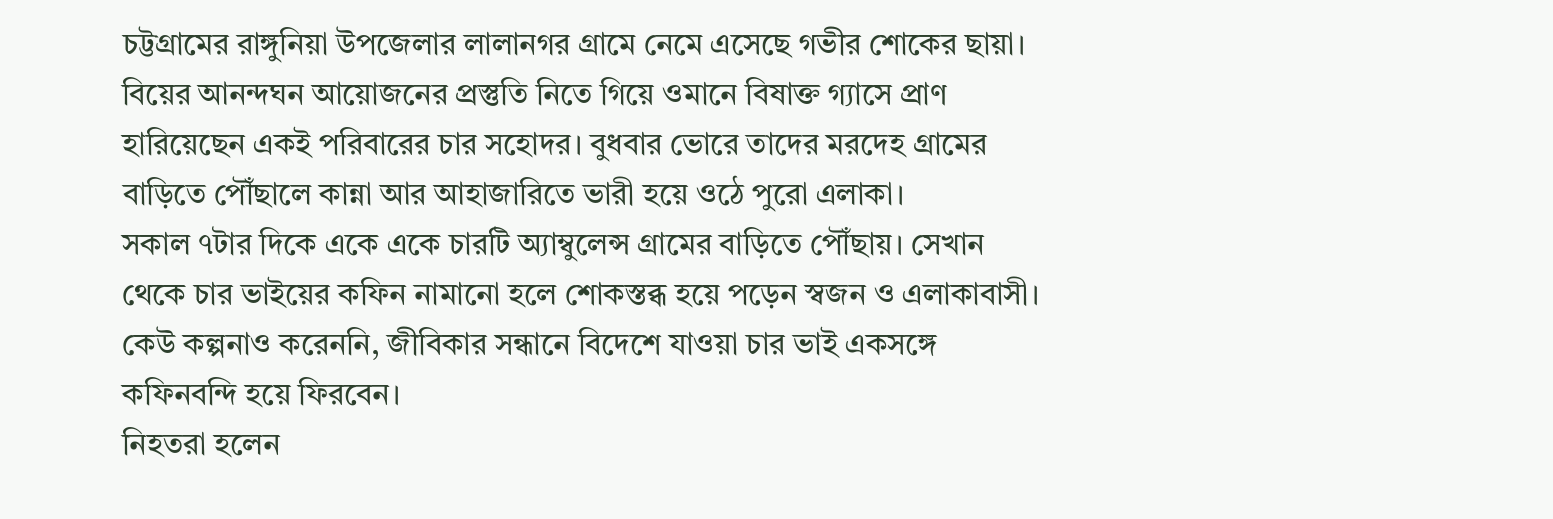চট্টগ্রামের রাঙ্গুনিয়া উপজেলার লালানগর গ্রামে নেমে এসেছে গভীর শোকের ছায়া। বিয়ের আনন্দঘন আয়োজনের প্রস্তুতি নিতে গিয়ে ওমানে বিষাক্ত গ্যাসে প্রাণ হারিয়েছেন একই পরিবারের চার সহোদর। বুধবার ভোরে তাদের মরদেহ গ্রামের বাড়িতে পৌঁছালে কান্না আর আহাজারিতে ভারী হয়ে ওঠে পুরো এলাকা।
সকাল ৭টার দিকে একে একে চারটি অ্যাম্বুলেন্স গ্রামের বাড়িতে পৌঁছায়। সেখান থেকে চার ভাইয়ের কফিন নামানো হলে শোকস্তব্ধ হয়ে পড়েন স্বজন ও এলাকাবাসী। কেউ কল্পনাও করেননি, জীবিকার সন্ধানে বিদেশে যাওয়া চার ভাই একসঙ্গে কফিনবন্দি হয়ে ফিরবেন।
নিহতরা হলেন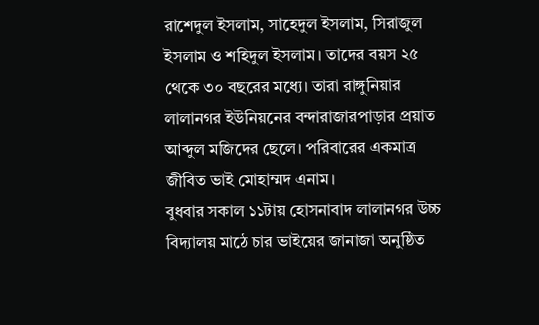রাশেদুল ইসলাম, সাহেদুল ইসলাম, সিরাজুল ইসলাম ও শহিদুল ইসলাম। তাদের বয়স ২৫ থেকে ৩০ বছরের মধ্যে। তারা রাঙ্গুনিয়ার লালানগর ইউনিয়নের বন্দারাজারপাড়ার প্রয়াত আব্দুল মজিদের ছেলে। পরিবারের একমাত্র জীবিত ভাই মোহাম্মদ এনাম।
বুধবার সকাল ১১টায় হোসনাবাদ লালানগর উচ্চ বিদ্যালয় মাঠে চার ভাইয়ের জানাজা অনুষ্ঠিত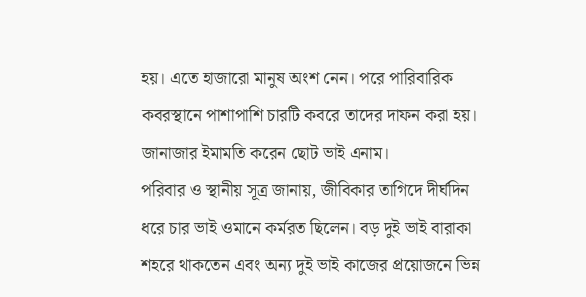হয়। এতে হাজারো মানুষ অংশ নেন। পরে পারিবারিক কবরস্থানে পাশাপাশি চারটি কবরে তাদের দাফন করা হয়। জানাজার ইমামতি করেন ছোট ভাই এনাম।
পরিবার ও স্থানীয় সূত্র জানায়, জীবিকার তাগিদে দীর্ঘদিন ধরে চার ভাই ওমানে কর্মরত ছিলেন। বড় দুই ভাই বারাকা শহরে থাকতেন এবং অন্য দুই ভাই কাজের প্রয়োজনে ভিন্ন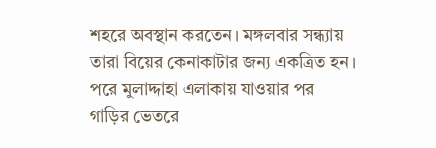শহরে অবস্থান করতেন। মঙ্গলবার সন্ধ্যায় তারা বিয়ের কেনাকাটার জন্য একত্রিত হন। পরে মুলাদ্দাহা এলাকায় যাওয়ার পর গাড়ির ভেতরে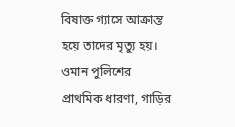বিষাক্ত গ্যাসে আক্রান্ত হয়ে তাদের মৃত্যু হয়।
ওমান পুলিশের প্রাথমিক ধারণা, গাড়ির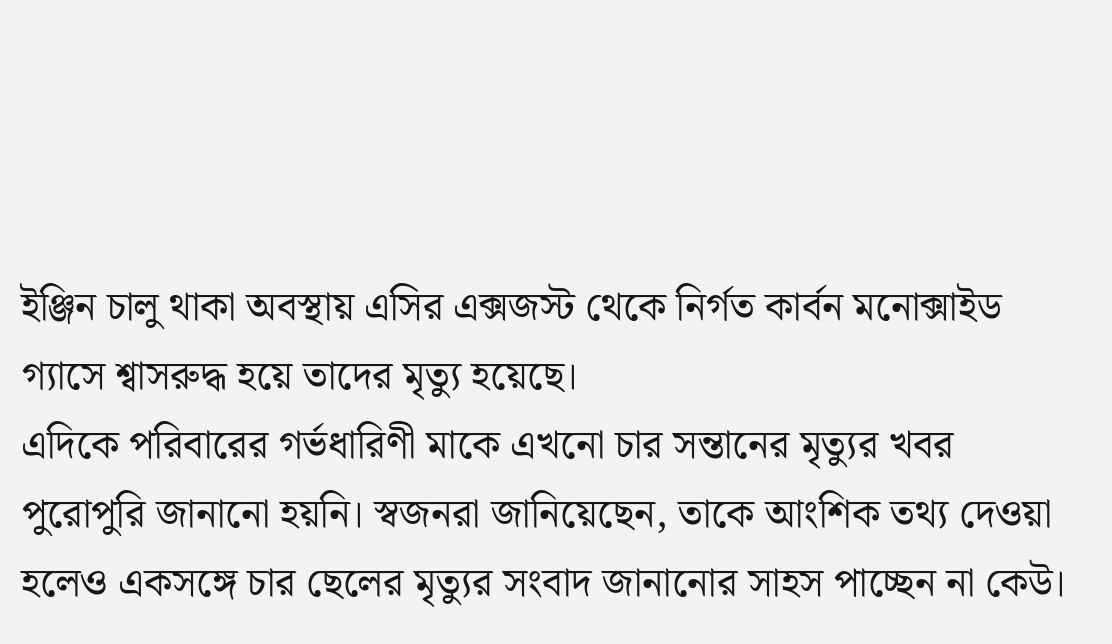ইঞ্জিন চালু থাকা অবস্থায় এসির এক্সজস্ট থেকে নির্গত কার্বন মনোক্সাইড গ্যাসে শ্বাসরুদ্ধ হয়ে তাদের মৃত্যু হয়েছে।
এদিকে পরিবারের গর্ভধারিণী মাকে এখনো চার সন্তানের মৃত্যুর খবর পুরোপুরি জানানো হয়নি। স্বজনরা জানিয়েছেন, তাকে আংশিক তথ্য দেওয়া হলেও একসঙ্গে চার ছেলের মৃত্যুর সংবাদ জানানোর সাহস পাচ্ছেন না কেউ।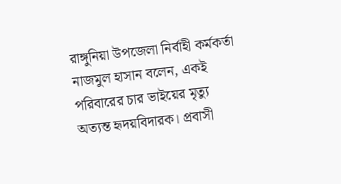রাঙ্গুনিয়া উপজেলা নির্বাহী কর্মকর্তা নাজমুল হাসান বলেন, একই পরিবারের চার ভাইয়ের মৃত্যু অত্যন্ত হৃদয়বিদারক। প্রবাসী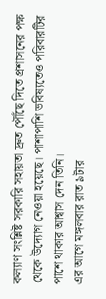কল্যাণ সংশ্লিষ্ট সরকারি সহায়তা দ্রুত পৌঁছে দিতে প্রশাসনের পক্ষ থেকে উদ্যোগ নেওয়া হয়েছে। পাশাপাশি ভবিষ্যতেও পরিবারটির পাশে থাকার আশ্বাস দেন তিনি।
এর আগে মঙ্গলবার রাত ৯টার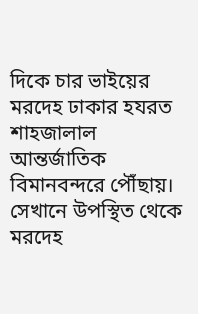দিকে চার ভাইয়ের মরদেহ ঢাকার হযরত শাহজালাল আন্তর্জাতিক বিমানবন্দরে পৌঁছায়। সেখানে উপস্থিত থেকে মরদেহ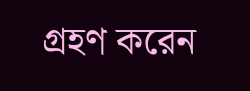গ্রহণ করেন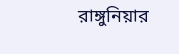রাঙ্গুনিয়ার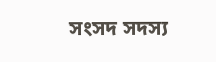সংসদ সদস্য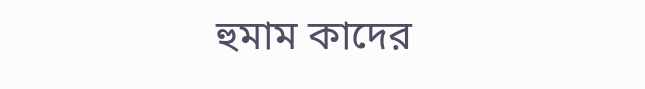হুমাম কাদের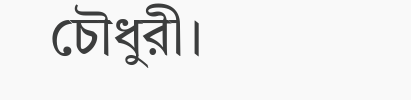চৌধুরী।